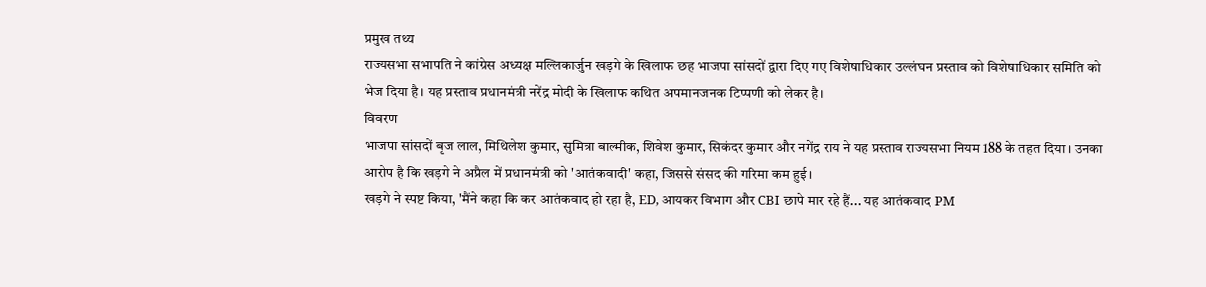प्रमुख तथ्य
राज्यसभा सभापति ने कांग्रेस अध्यक्ष मल्लिकार्जुन खड़गे के खिलाफ छह भाजपा सांसदों द्वारा दिए गए विशेषाधिकार उल्लंघन प्रस्ताव को विशेषाधिकार समिति को भेज दिया है। यह प्रस्ताव प्रधानमंत्री नरेंद्र मोदी के खिलाफ कथित अपमानजनक टिप्पणी को लेकर है।
विवरण
भाजपा सांसदों बृज लाल, मिथिलेश कुमार, सुमित्रा बाल्मीक, शिवेश कुमार, सिकंदर कुमार और नगेंद्र राय ने यह प्रस्ताव राज्यसभा नियम 188 के तहत दिया। उनका आरोप है कि खड़गे ने अप्रैल में प्रधानमंत्री को 'आतंकवादी' कहा, जिससे संसद की गरिमा कम हुई।
खड़गे ने स्पष्ट किया, 'मैंने कहा कि कर आतंकवाद हो रहा है, ED, आयकर विभाग और CBI छापे मार रहे हैं... यह आतंकवाद PM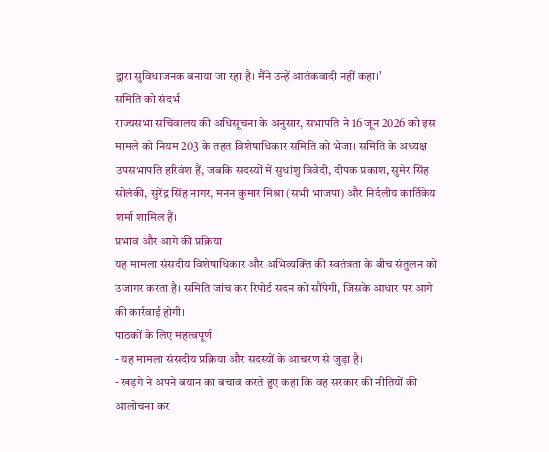द्वारा सुविधाजनक बनाया जा रहा है। मैंने उन्हें आतंकवादी नहीं कहा।'
समिति को संदर्भ
राज्यसभा सचिवालय की अधिसूचना के अनुसार, सभापति ने 16 जून 2026 को इस मामले को नियम 203 के तहत विशेषाधिकार समिति को भेजा। समिति के अध्यक्ष उपसभापति हरिवंश हैं, जबकि सदस्यों में सुधांशु त्रिवेदी, दीपक प्रकाश, सुमेर सिंह सोलंकी, सुरेंद्र सिंह नागर, मनन कुमार मिश्रा (सभी भाजपा) और निर्दलीय कार्तिकेय शर्मा शामिल हैं।
प्रभाव और आगे की प्रक्रिया
यह मामला संसदीय विशेषाधिकार और अभिव्यक्ति की स्वतंत्रता के बीच संतुलन को उजागर करता है। समिति जांच कर रिपोर्ट सदन को सौंपेगी, जिसके आधार पर आगे की कार्रवाई होगी।
पाठकों के लिए महत्वपूर्ण
- यह मामला संसदीय प्रक्रिया और सदस्यों के आचरण से जुड़ा है।
- खड़गे ने अपने बयान का बचाव करते हुए कहा कि वह सरकार की नीतियों की आलोचना कर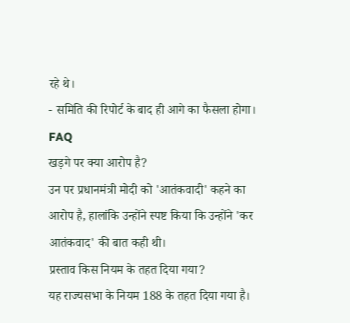रहे थे।
- समिति की रिपोर्ट के बाद ही आगे का फैसला होगा।
FAQ
खड़गे पर क्या आरोप है?
उन पर प्रधानमंत्री मोदी को 'आतंकवादी' कहने का आरोप है, हालांकि उन्होंने स्पष्ट किया कि उन्होंने 'कर आतंकवाद' की बात कही थी।
प्रस्ताव किस नियम के तहत दिया गया?
यह राज्यसभा के नियम 188 के तहत दिया गया है।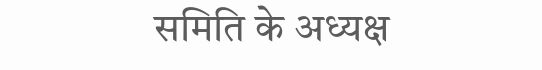समिति के अध्यक्ष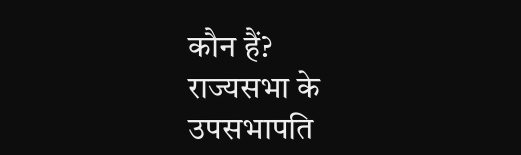कौन हैं?
राज्यसभा के उपसभापति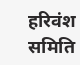हरिवंश समिति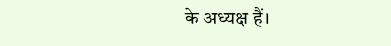के अध्यक्ष हैं।